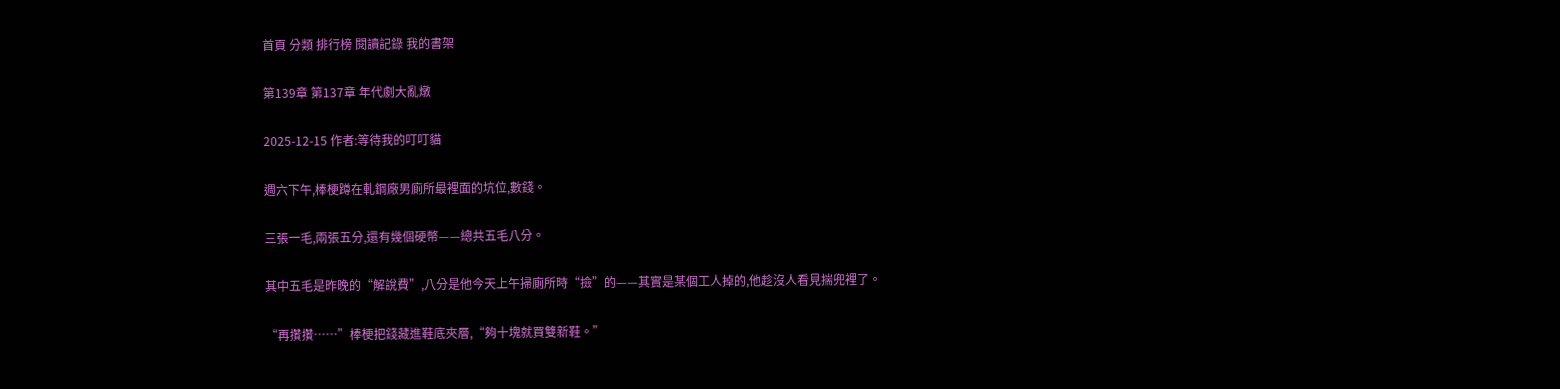首頁 分類 排行榜 閱讀記錄 我的書架

第139章 第137章 年代劇大亂燉

2025-12-15 作者:等待我的叮叮貓

週六下午,棒梗蹲在軋鋼廠男廁所最裡面的坑位,數錢。

三張一毛,兩張五分,還有幾個硬幣——總共五毛八分。

其中五毛是昨晚的“解說費”,八分是他今天上午掃廁所時“撿”的——其實是某個工人掉的,他趁沒人看見揣兜裡了。

“再攢攢……”棒梗把錢藏進鞋底夾層,“夠十塊就買雙新鞋。”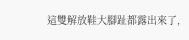這雙解放鞋大腳趾都露出來了,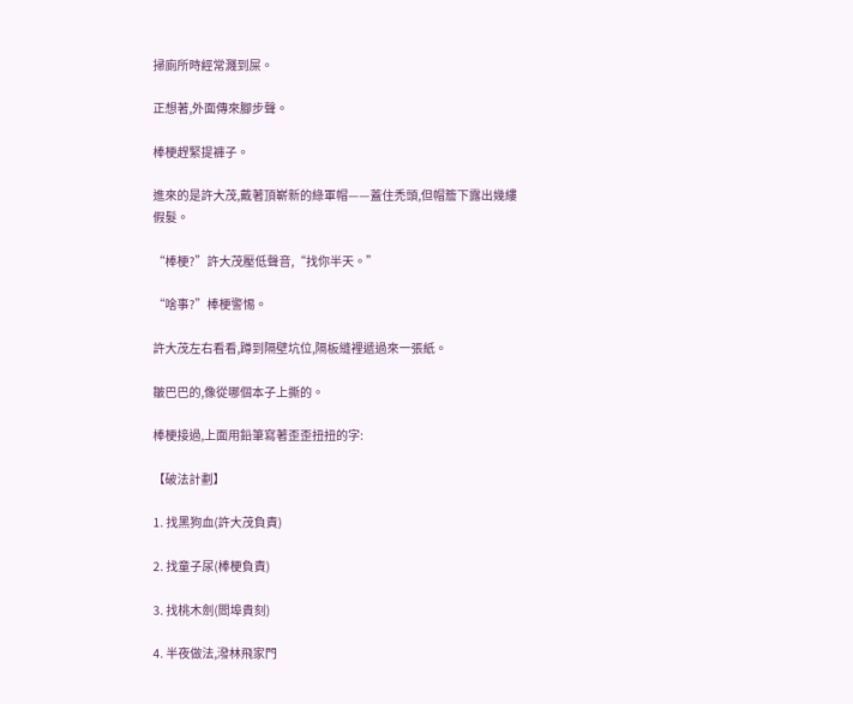掃廁所時經常濺到屎。

正想著,外面傳來腳步聲。

棒梗趕緊提褲子。

進來的是許大茂,戴著頂嶄新的綠軍帽——蓋住禿頭,但帽簷下露出幾縷假髮。

“棒梗?”許大茂壓低聲音,“找你半天。”

“啥事?”棒梗警惕。

許大茂左右看看,蹲到隔壁坑位,隔板縫裡遞過來一張紙。

皺巴巴的,像從哪個本子上撕的。

棒梗接過,上面用鉛筆寫著歪歪扭扭的字:

【破法計劃】

1. 找黑狗血(許大茂負責)

2. 找童子尿(棒梗負責)

3. 找桃木劍(閻埠貴刻)

4. 半夜做法,潑林飛家門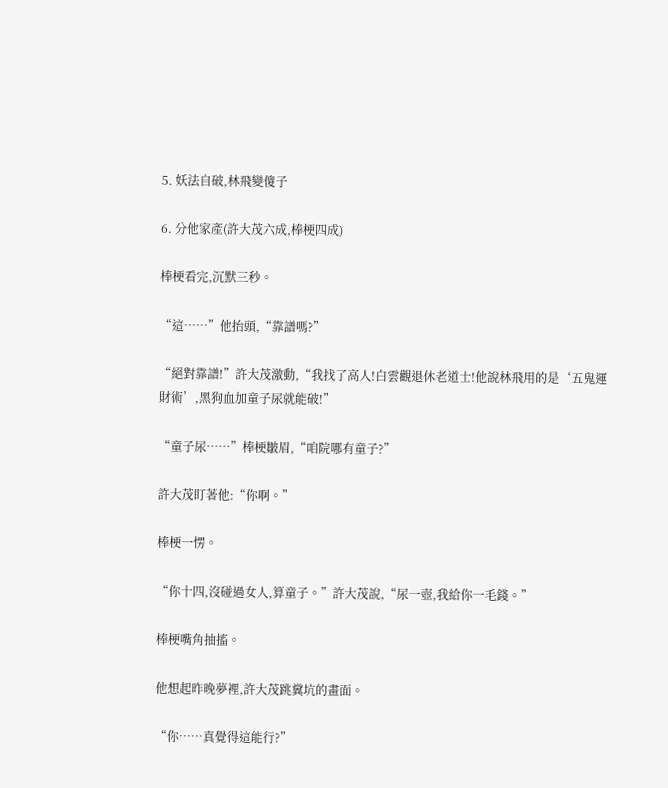5. 妖法自破,林飛變傻子

6. 分他家產(許大茂六成,棒梗四成)

棒梗看完,沉默三秒。

“這……”他抬頭,“靠譜嗎?”

“絕對靠譜!”許大茂激動,“我找了高人!白雲觀退休老道士!他說林飛用的是‘五鬼運財術’,黑狗血加童子尿就能破!”

“童子尿……”棒梗皺眉,“咱院哪有童子?”

許大茂盯著他:“你啊。”

棒梗一愣。

“你十四,沒碰過女人,算童子。”許大茂說,“尿一壺,我給你一毛錢。”

棒梗嘴角抽搐。

他想起昨晚夢裡,許大茂跳糞坑的畫面。

“你……真覺得這能行?”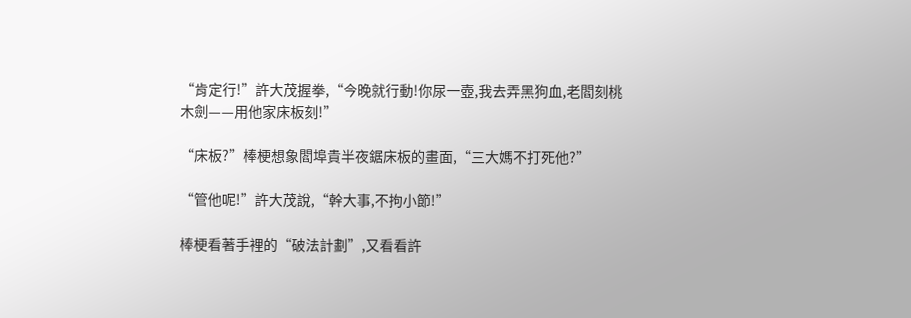“肯定行!”許大茂握拳,“今晚就行動!你尿一壺,我去弄黑狗血,老閻刻桃木劍——用他家床板刻!”

“床板?”棒梗想象閻埠貴半夜鋸床板的畫面,“三大媽不打死他?”

“管他呢!”許大茂說,“幹大事,不拘小節!”

棒梗看著手裡的“破法計劃”,又看看許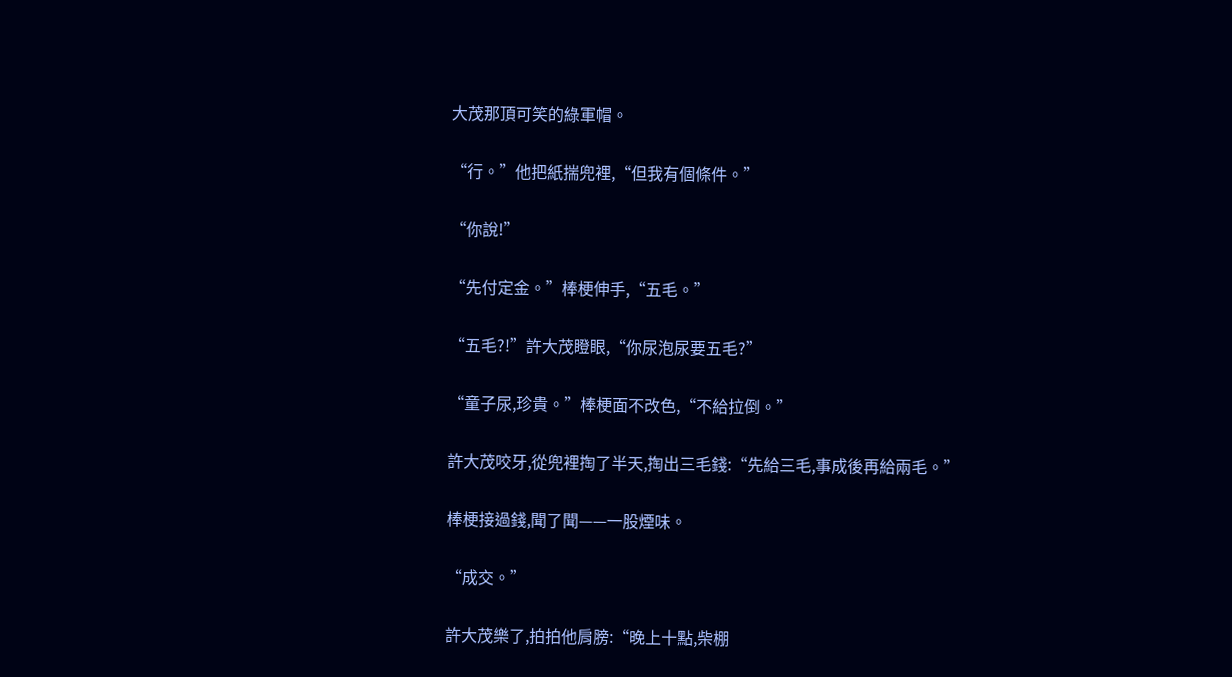大茂那頂可笑的綠軍帽。

“行。”他把紙揣兜裡,“但我有個條件。”

“你說!”

“先付定金。”棒梗伸手,“五毛。”

“五毛?!”許大茂瞪眼,“你尿泡尿要五毛?”

“童子尿,珍貴。”棒梗面不改色,“不給拉倒。”

許大茂咬牙,從兜裡掏了半天,掏出三毛錢:“先給三毛,事成後再給兩毛。”

棒梗接過錢,聞了聞——一股煙味。

“成交。”

許大茂樂了,拍拍他肩膀:“晚上十點,柴棚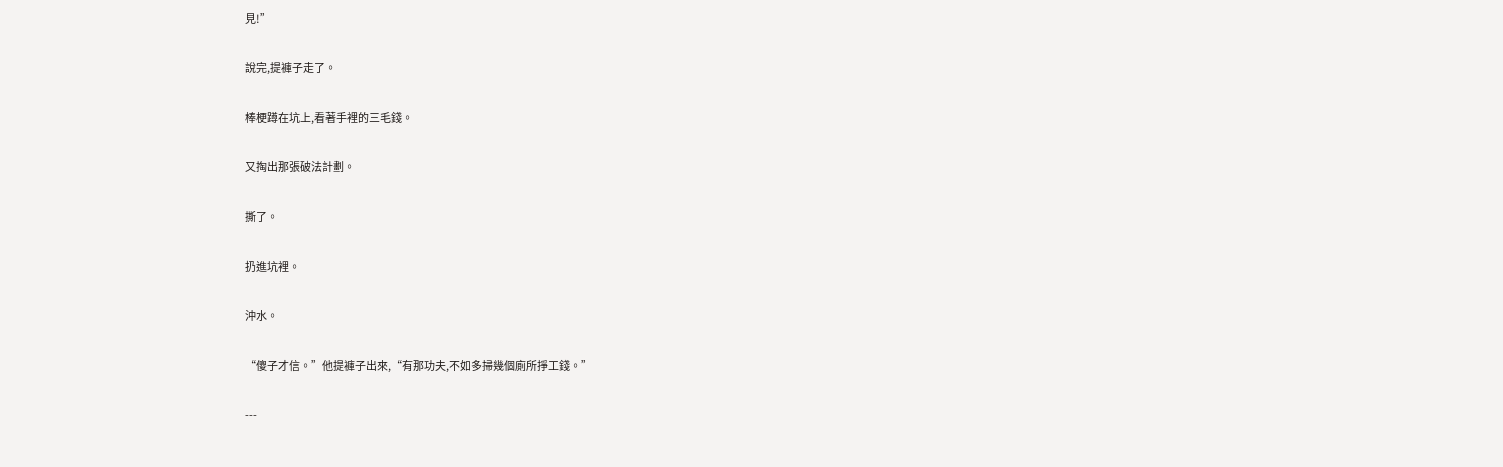見!”

說完,提褲子走了。

棒梗蹲在坑上,看著手裡的三毛錢。

又掏出那張破法計劃。

撕了。

扔進坑裡。

沖水。

“傻子才信。”他提褲子出來,“有那功夫,不如多掃幾個廁所掙工錢。”

---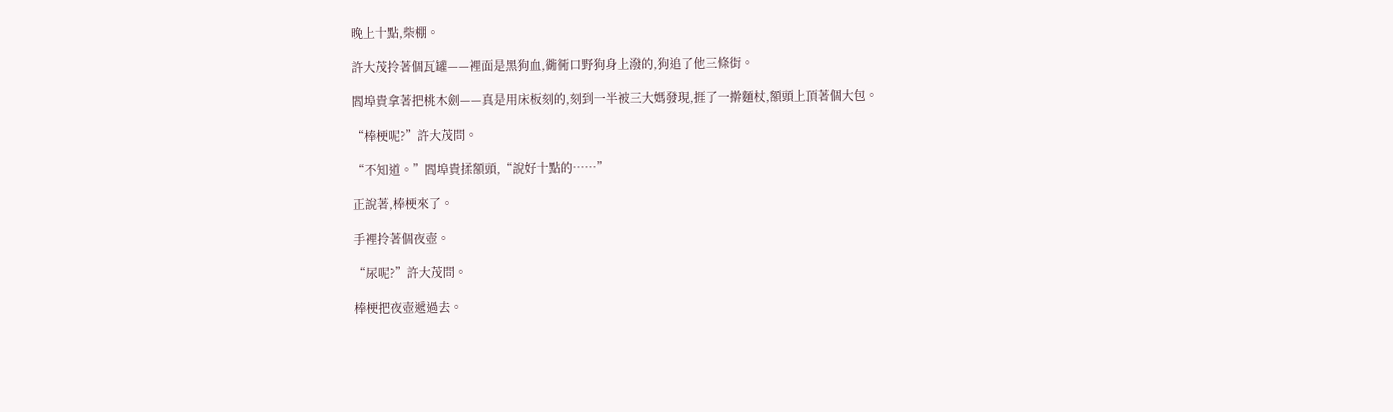晚上十點,柴棚。

許大茂拎著個瓦罐——裡面是黑狗血,衚衕口野狗身上潑的,狗追了他三條街。

閻埠貴拿著把桃木劍——真是用床板刻的,刻到一半被三大媽發現,捱了一擀麵杖,額頭上頂著個大包。

“棒梗呢?”許大茂問。

“不知道。”閻埠貴揉額頭,“說好十點的……”

正說著,棒梗來了。

手裡拎著個夜壺。

“尿呢?”許大茂問。

棒梗把夜壺遞過去。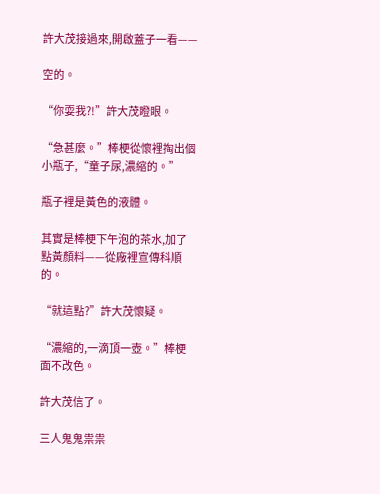許大茂接過來,開啟蓋子一看——

空的。

“你耍我?!”許大茂瞪眼。

“急甚麼。”棒梗從懷裡掏出個小瓶子,“童子尿,濃縮的。”

瓶子裡是黃色的液體。

其實是棒梗下午泡的茶水,加了點黃顏料——從廠裡宣傳科順的。

“就這點?”許大茂懷疑。

“濃縮的,一滴頂一壺。”棒梗面不改色。

許大茂信了。

三人鬼鬼祟祟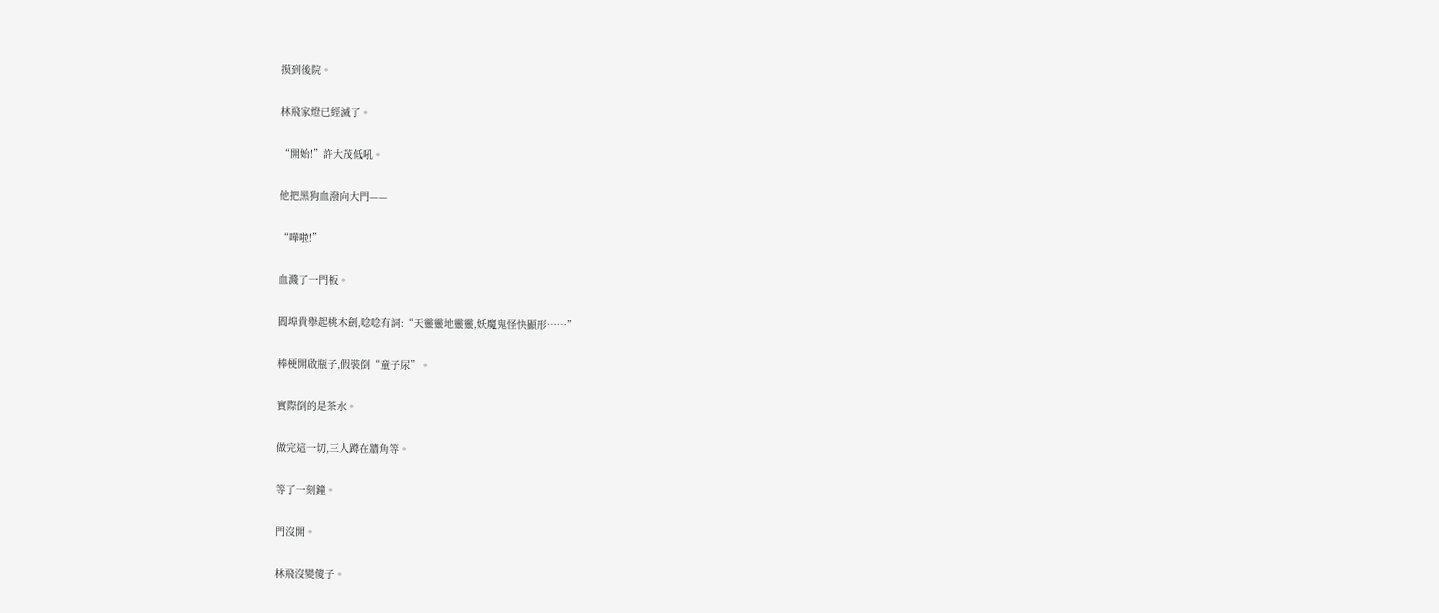摸到後院。

林飛家燈已經滅了。

“開始!”許大茂低吼。

他把黑狗血潑向大門——

“嘩啦!”

血濺了一門板。

閻埠貴舉起桃木劍,唸唸有詞:“天靈靈地靈靈,妖魔鬼怪快顯形……”

棒梗開啟瓶子,假裝倒“童子尿”。

實際倒的是茶水。

做完這一切,三人蹲在牆角等。

等了一刻鐘。

門沒開。

林飛沒變傻子。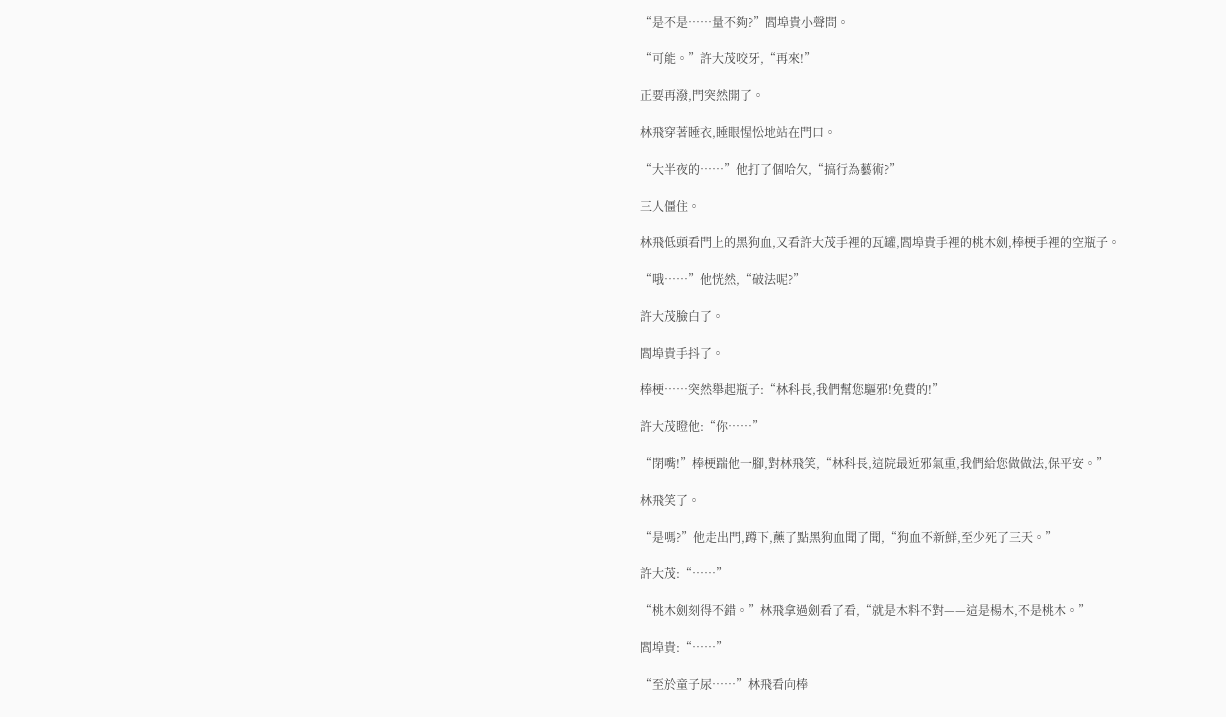“是不是……量不夠?”閻埠貴小聲問。

“可能。”許大茂咬牙,“再來!”

正要再潑,門突然開了。

林飛穿著睡衣,睡眼惺忪地站在門口。

“大半夜的……”他打了個哈欠,“搞行為藝術?”

三人僵住。

林飛低頭看門上的黑狗血,又看許大茂手裡的瓦罐,閻埠貴手裡的桃木劍,棒梗手裡的空瓶子。

“哦……”他恍然,“破法呢?”

許大茂臉白了。

閻埠貴手抖了。

棒梗……突然舉起瓶子:“林科長,我們幫您驅邪!免費的!”

許大茂瞪他:“你……”

“閉嘴!”棒梗踹他一腳,對林飛笑,“林科長,這院最近邪氣重,我們給您做做法,保平安。”

林飛笑了。

“是嗎?”他走出門,蹲下,蘸了點黑狗血聞了聞,“狗血不新鮮,至少死了三天。”

許大茂:“……”

“桃木劍刻得不錯。”林飛拿過劍看了看,“就是木料不對——這是楊木,不是桃木。”

閻埠貴:“……”

“至於童子尿……”林飛看向棒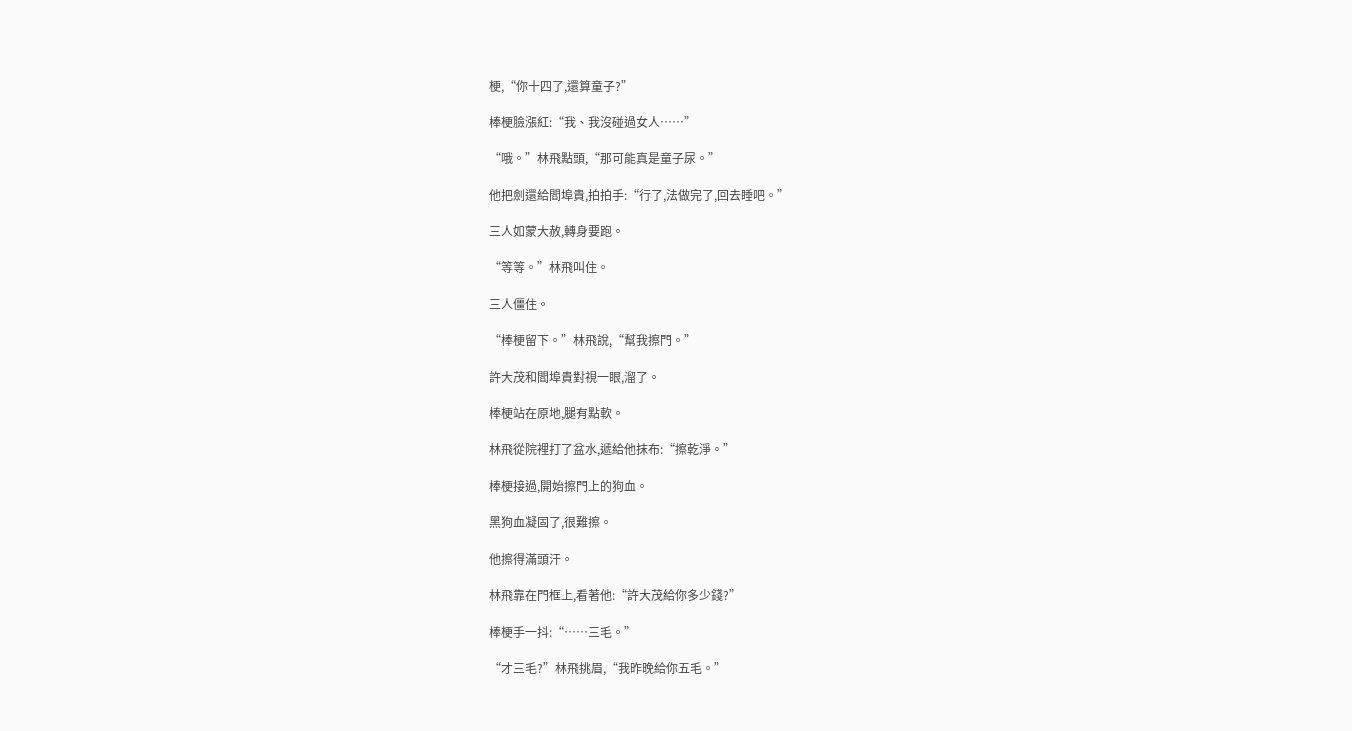梗,“你十四了,還算童子?”

棒梗臉漲紅:“我、我沒碰過女人……”

“哦。”林飛點頭,“那可能真是童子尿。”

他把劍還給閻埠貴,拍拍手:“行了,法做完了,回去睡吧。”

三人如蒙大赦,轉身要跑。

“等等。”林飛叫住。

三人僵住。

“棒梗留下。”林飛說,“幫我擦門。”

許大茂和閻埠貴對視一眼,溜了。

棒梗站在原地,腿有點軟。

林飛從院裡打了盆水,遞給他抹布:“擦乾淨。”

棒梗接過,開始擦門上的狗血。

黑狗血凝固了,很難擦。

他擦得滿頭汗。

林飛靠在門框上,看著他:“許大茂給你多少錢?”

棒梗手一抖:“……三毛。”

“才三毛?”林飛挑眉,“我昨晚給你五毛。”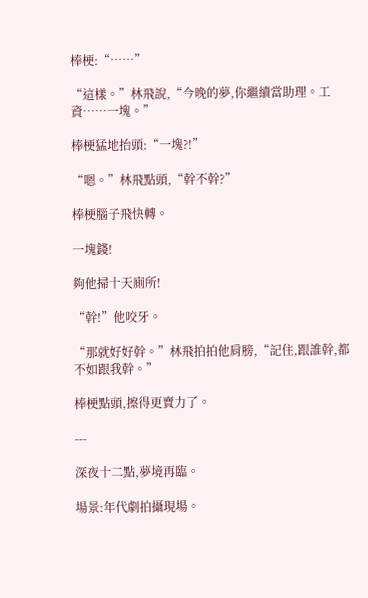棒梗:“……”

“這樣。”林飛說,“今晚的夢,你繼續當助理。工資……一塊。”

棒梗猛地抬頭:“一塊?!”

“嗯。”林飛點頭,“幹不幹?”

棒梗腦子飛快轉。

一塊錢!

夠他掃十天廁所!

“幹!”他咬牙。

“那就好好幹。”林飛拍拍他肩膀,“記住,跟誰幹,都不如跟我幹。”

棒梗點頭,擦得更賣力了。

---

深夜十二點,夢境再臨。

場景:年代劇拍攝現場。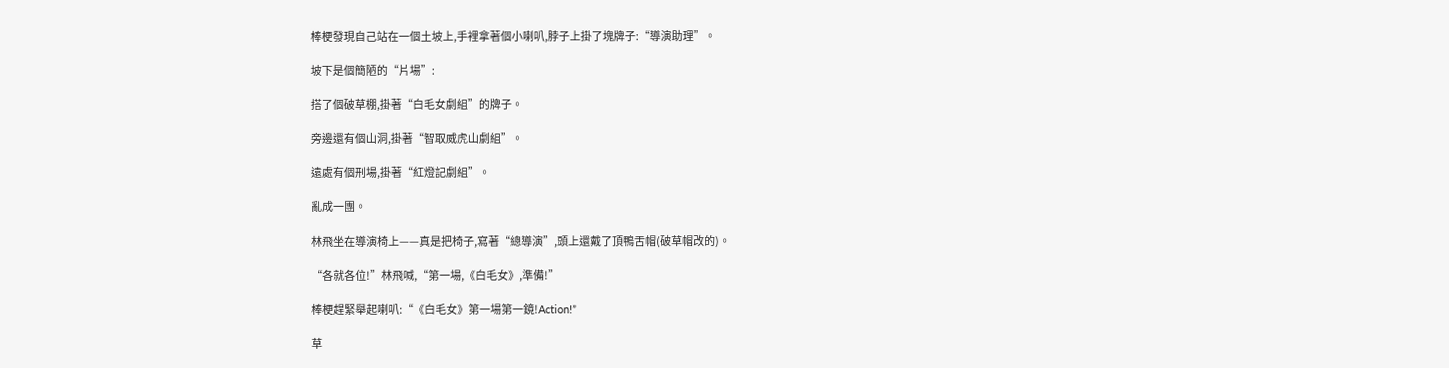棒梗發現自己站在一個土坡上,手裡拿著個小喇叭,脖子上掛了塊牌子:“導演助理”。

坡下是個簡陋的“片場”:

搭了個破草棚,掛著“白毛女劇組”的牌子。

旁邊還有個山洞,掛著“智取威虎山劇組”。

遠處有個刑場,掛著“紅燈記劇組”。

亂成一團。

林飛坐在導演椅上——真是把椅子,寫著“總導演”,頭上還戴了頂鴨舌帽(破草帽改的)。

“各就各位!”林飛喊,“第一場,《白毛女》,準備!”

棒梗趕緊舉起喇叭:“《白毛女》第一場第一鏡!Action!”

草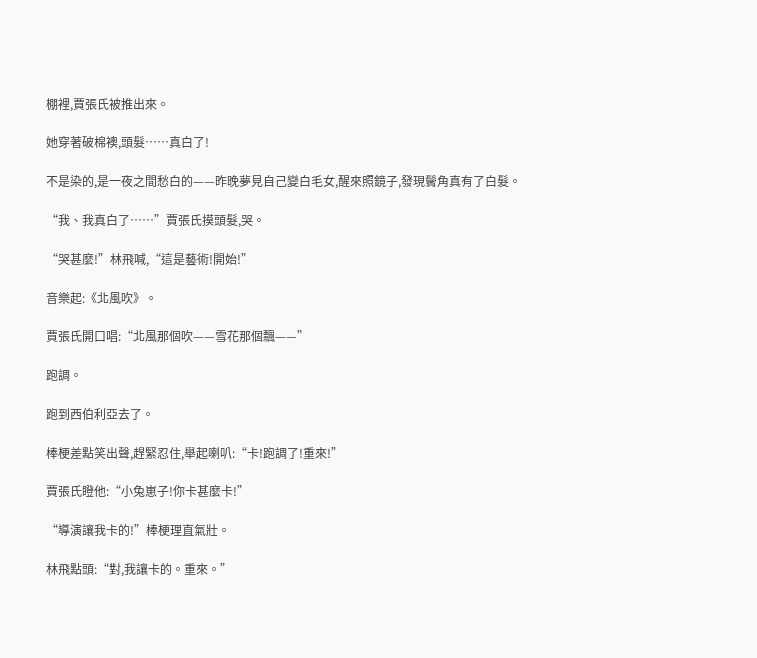棚裡,賈張氏被推出來。

她穿著破棉襖,頭髮……真白了!

不是染的,是一夜之間愁白的——昨晚夢見自己變白毛女,醒來照鏡子,發現鬢角真有了白髮。

“我、我真白了……”賈張氏摸頭髮,哭。

“哭甚麼!”林飛喊,“這是藝術!開始!”

音樂起:《北風吹》。

賈張氏開口唱:“北風那個吹——雪花那個飄——”

跑調。

跑到西伯利亞去了。

棒梗差點笑出聲,趕緊忍住,舉起喇叭:“卡!跑調了!重來!”

賈張氏瞪他:“小兔崽子!你卡甚麼卡!”

“導演讓我卡的!”棒梗理直氣壯。

林飛點頭:“對,我讓卡的。重來。”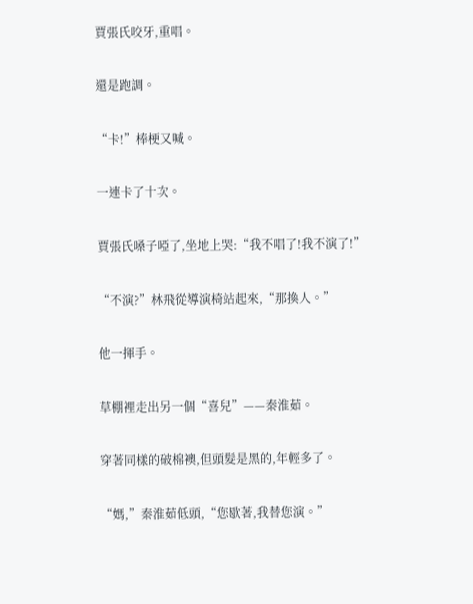賈張氏咬牙,重唱。

還是跑調。

“卡!”棒梗又喊。

一連卡了十次。

賈張氏嗓子啞了,坐地上哭:“我不唱了!我不演了!”

“不演?”林飛從導演椅站起來,“那換人。”

他一揮手。

草棚裡走出另一個“喜兒”——秦淮茹。

穿著同樣的破棉襖,但頭髮是黑的,年輕多了。

“媽,”秦淮茹低頭,“您歇著,我替您演。”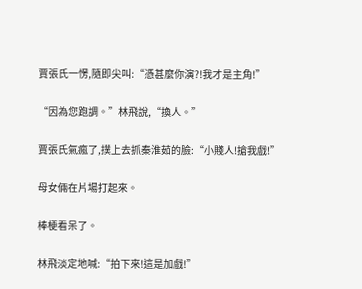賈張氏一愣,隨即尖叫:“憑甚麼你演?!我才是主角!”

“因為您跑調。”林飛說,“換人。”

賈張氏氣瘋了,撲上去抓秦淮茹的臉:“小賤人!搶我戲!”

母女倆在片場打起來。

棒梗看呆了。

林飛淡定地喊:“拍下來!這是加戲!”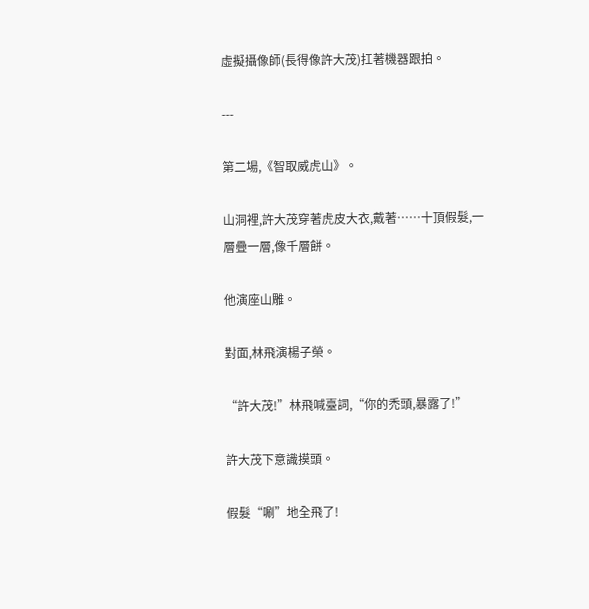虛擬攝像師(長得像許大茂)扛著機器跟拍。

---

第二場,《智取威虎山》。

山洞裡,許大茂穿著虎皮大衣,戴著……十頂假髮,一層疊一層,像千層餅。

他演座山雕。

對面,林飛演楊子榮。

“許大茂!”林飛喊臺詞,“你的禿頭,暴露了!”

許大茂下意識摸頭。

假髮“唰”地全飛了!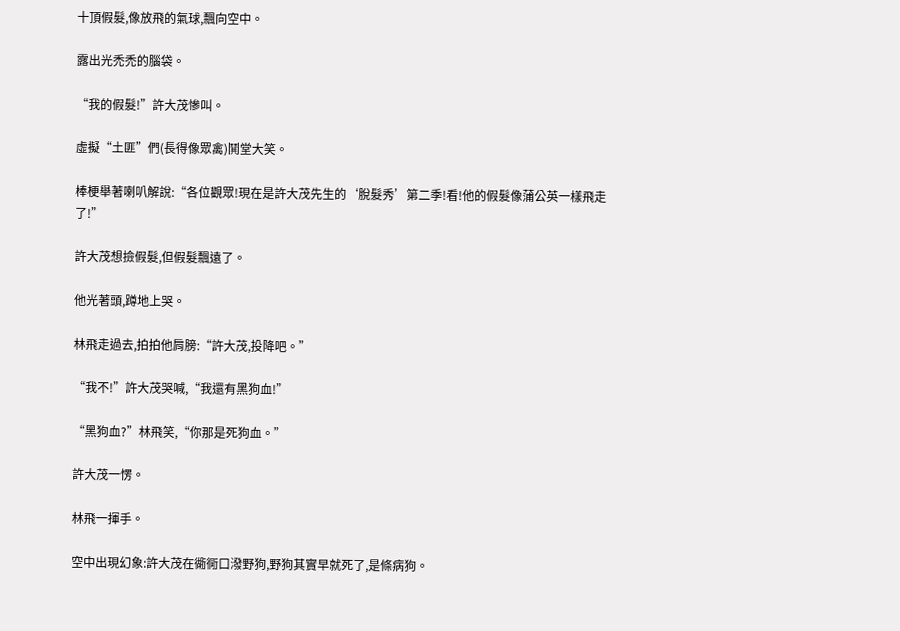十頂假髮,像放飛的氣球,飄向空中。

露出光禿禿的腦袋。

“我的假髮!”許大茂慘叫。

虛擬“土匪”們(長得像眾禽)鬨堂大笑。

棒梗舉著喇叭解說:“各位觀眾!現在是許大茂先生的‘脫髮秀’第二季!看!他的假髮像蒲公英一樣飛走了!”

許大茂想撿假髮,但假髮飄遠了。

他光著頭,蹲地上哭。

林飛走過去,拍拍他肩膀:“許大茂,投降吧。”

“我不!”許大茂哭喊,“我還有黑狗血!”

“黑狗血?”林飛笑,“你那是死狗血。”

許大茂一愣。

林飛一揮手。

空中出現幻象:許大茂在衚衕口潑野狗,野狗其實早就死了,是條病狗。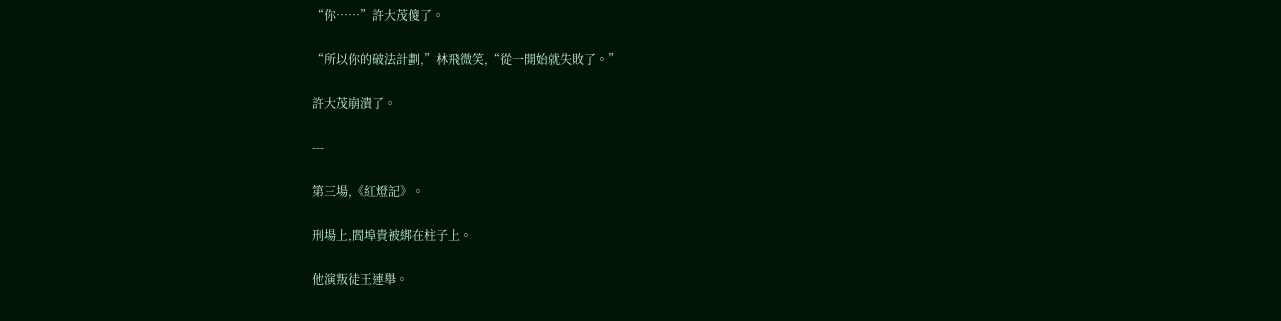“你……”許大茂傻了。

“所以你的破法計劃,”林飛微笑,“從一開始就失敗了。”

許大茂崩潰了。

---

第三場,《紅燈記》。

刑場上,閻埠貴被綁在柱子上。

他演叛徒王連舉。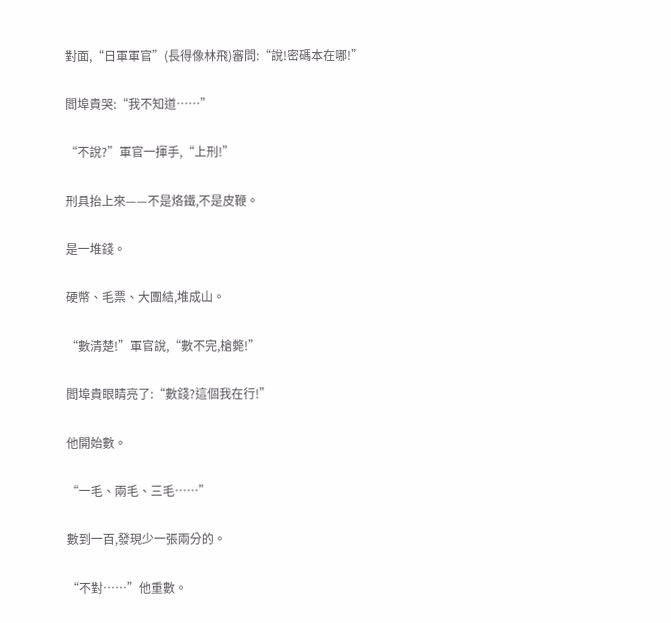對面,“日軍軍官”(長得像林飛)審問:“說!密碼本在哪!”

閻埠貴哭:“我不知道……”

“不說?”軍官一揮手,“上刑!”

刑具抬上來——不是烙鐵,不是皮鞭。

是一堆錢。

硬幣、毛票、大團結,堆成山。

“數清楚!”軍官說,“數不完,槍斃!”

閻埠貴眼睛亮了:“數錢?這個我在行!”

他開始數。

“一毛、兩毛、三毛……”

數到一百,發現少一張兩分的。

“不對……”他重數。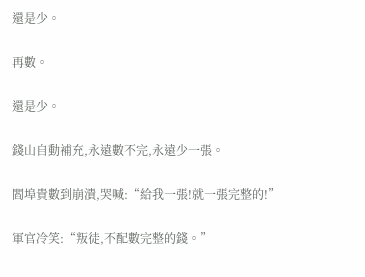還是少。

再數。

還是少。

錢山自動補充,永遠數不完,永遠少一張。

閻埠貴數到崩潰,哭喊:“給我一張!就一張完整的!”

軍官冷笑:“叛徒,不配數完整的錢。”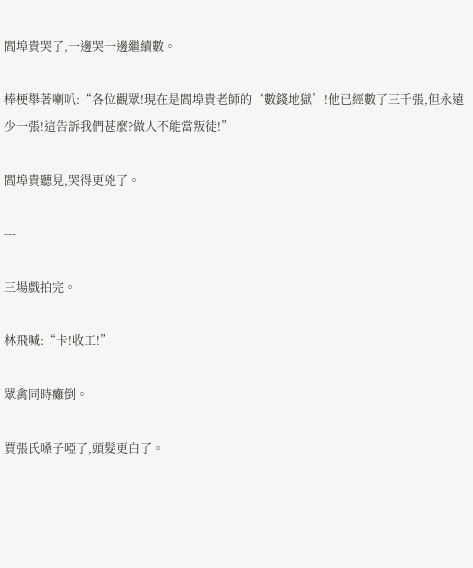閻埠貴哭了,一邊哭一邊繼續數。

棒梗舉著喇叭:“各位觀眾!現在是閻埠貴老師的‘數錢地獄’!他已經數了三千張,但永遠少一張!這告訴我們甚麼?做人不能當叛徒!”

閻埠貴聽見,哭得更兇了。

---

三場戲拍完。

林飛喊:“卡!收工!”

眾禽同時癱倒。

賈張氏嗓子啞了,頭髮更白了。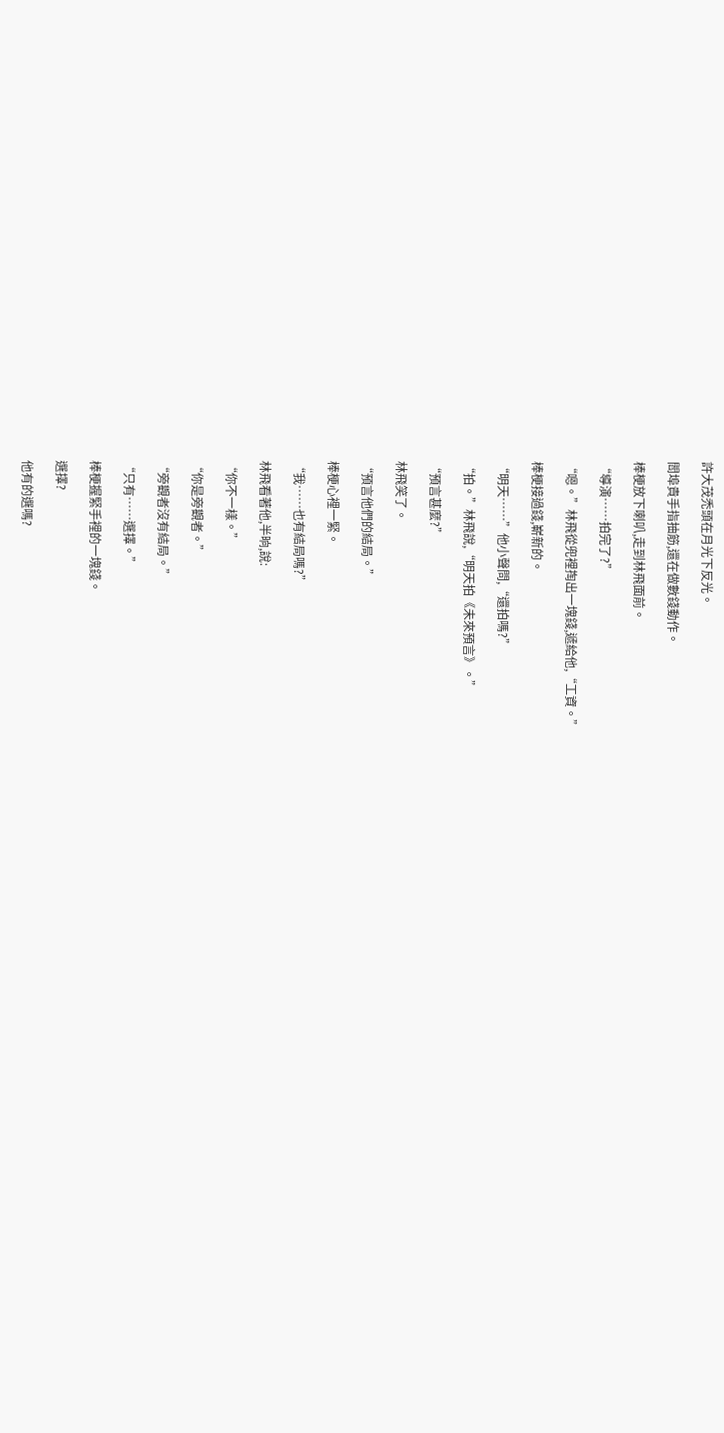許大茂禿頭在月光下反光。

閻埠貴手指抽筋,還在做數錢動作。

棒梗放下喇叭,走到林飛面前。

“導演……拍完了?”

“嗯。”林飛從兜裡掏出一塊錢,遞給他,“工資。”

棒梗接過錢,嶄新的。

“明天……”他小聲問,“還拍嗎?”

“拍。”林飛說,“明天拍《未來預言》。”

“預言甚麼?”

林飛笑了。

“預言他們的結局。”

棒梗心裡一緊。

“我……也有結局嗎?”

林飛看著他,半晌,說:

“你不一樣。”

“你是旁觀者。”

“旁觀者沒有結局。”

“只有……選擇。”

棒梗握緊手裡的一塊錢。

選擇?

他有的選嗎?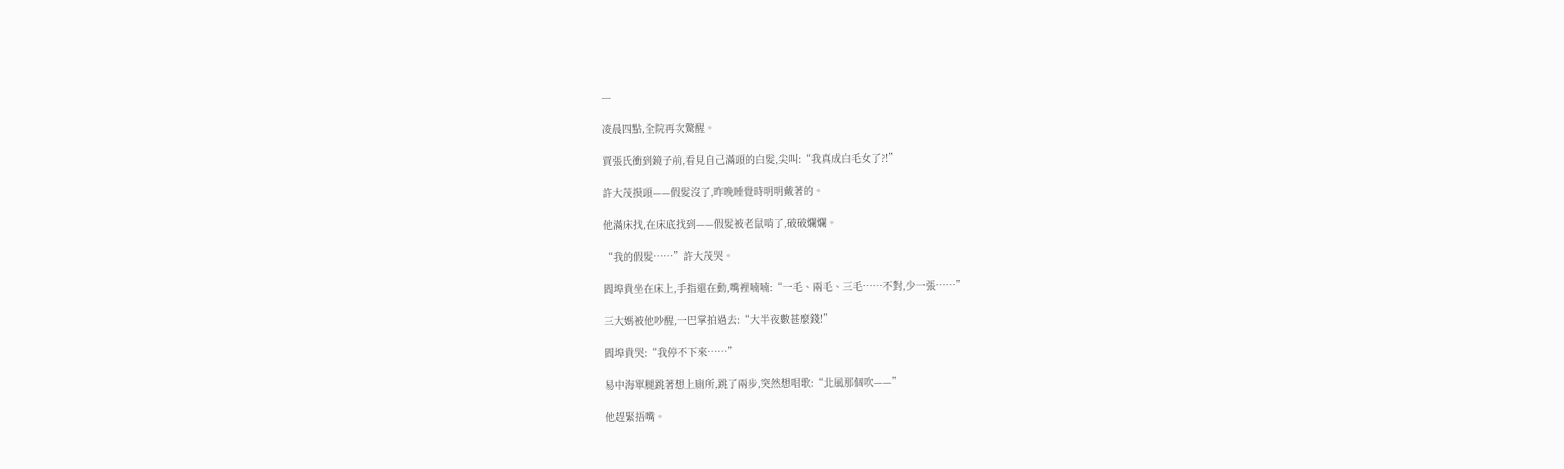---

凌晨四點,全院再次驚醒。

賈張氏衝到鏡子前,看見自己滿頭的白髮,尖叫:“我真成白毛女了?!”

許大茂摸頭——假髮沒了,昨晚睡覺時明明戴著的。

他滿床找,在床底找到——假髮被老鼠啃了,破破爛爛。

“我的假髮……”許大茂哭。

閻埠貴坐在床上,手指還在動,嘴裡喃喃:“一毛、兩毛、三毛……不對,少一張……”

三大媽被他吵醒,一巴掌拍過去:“大半夜數甚麼錢!”

閻埠貴哭:“我停不下來……”

易中海單腿跳著想上廁所,跳了兩步,突然想唱歌:“北風那個吹——”

他趕緊捂嘴。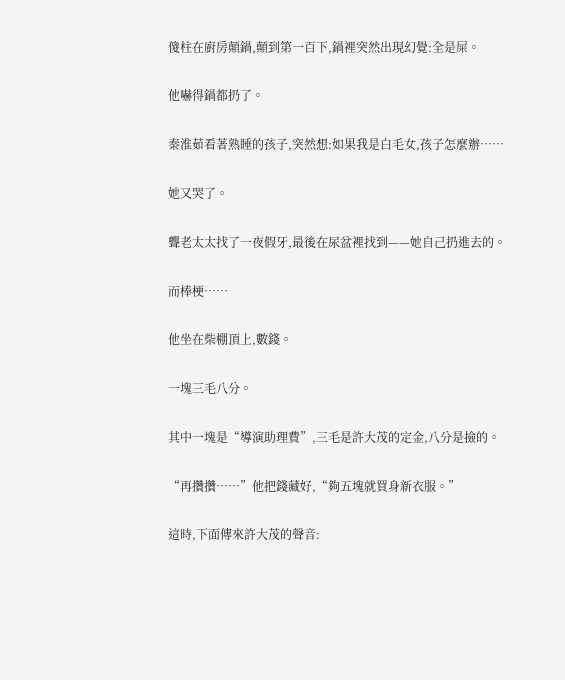傻柱在廚房顛鍋,顛到第一百下,鍋裡突然出現幻覺:全是屎。

他嚇得鍋都扔了。

秦淮茹看著熟睡的孩子,突然想:如果我是白毛女,孩子怎麼辦……

她又哭了。

聾老太太找了一夜假牙,最後在尿盆裡找到——她自己扔進去的。

而棒梗……

他坐在柴棚頂上,數錢。

一塊三毛八分。

其中一塊是“導演助理費”,三毛是許大茂的定金,八分是撿的。

“再攢攢……”他把錢藏好,“夠五塊就買身新衣服。”

這時,下面傳來許大茂的聲音: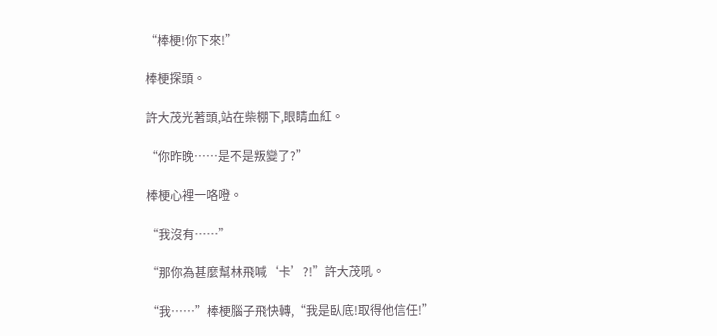“棒梗!你下來!”

棒梗探頭。

許大茂光著頭,站在柴棚下,眼睛血紅。

“你昨晚……是不是叛變了?”

棒梗心裡一咯噔。

“我沒有……”

“那你為甚麼幫林飛喊‘卡’?!”許大茂吼。

“我……”棒梗腦子飛快轉,“我是臥底!取得他信任!”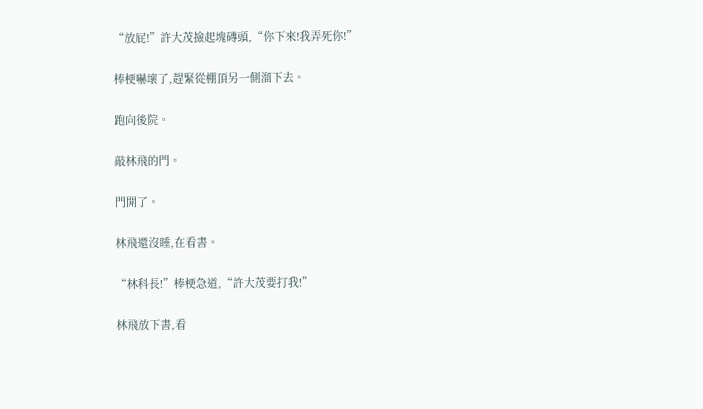“放屁!”許大茂撿起塊磚頭,“你下來!我弄死你!”

棒梗嚇壞了,趕緊從棚頂另一側溜下去。

跑向後院。

敲林飛的門。

門開了。

林飛還沒睡,在看書。

“林科長!”棒梗急道,“許大茂要打我!”

林飛放下書,看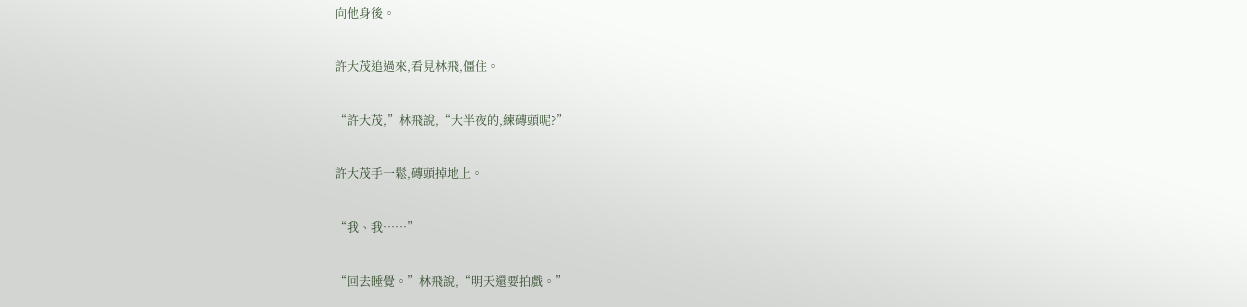向他身後。

許大茂追過來,看見林飛,僵住。

“許大茂,”林飛說,“大半夜的,練磚頭呢?”

許大茂手一鬆,磚頭掉地上。

“我、我……”

“回去睡覺。”林飛說,“明天還要拍戲。”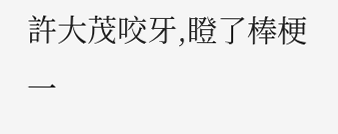許大茂咬牙,瞪了棒梗一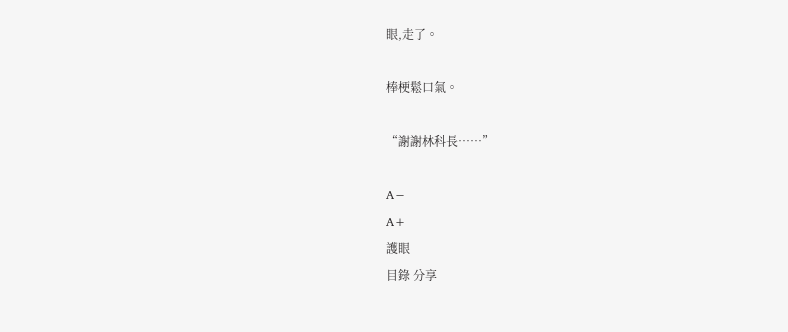眼,走了。

棒梗鬆口氣。

“謝謝林科長……”

A−
A+
護眼
目錄 分享